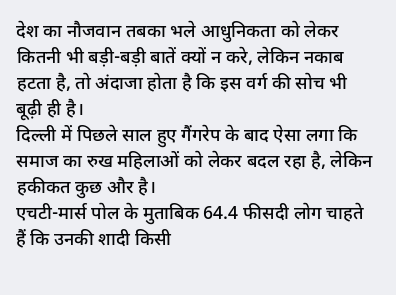देश का नौजवान तबका भले आधुनिकता को लेकर कितनी भी बड़ी-बड़ी बातें क्यों न करे, लेकिन नकाब हटता है, तो अंदाजा होता है कि इस वर्ग की सोच भी बूढ़ी ही है।
दिल्ली में पिछले साल हुए गैंगरेप के बाद ऐसा लगा कि समाज का रुख महिलाओं को लेकर बदल रहा है, लेकिन हकीकत कुछ और है।
एचटी-मार्स पोल के मुताबिक 64.4 फीसदी लोग चाहते हैं कि उनकी शादी किसी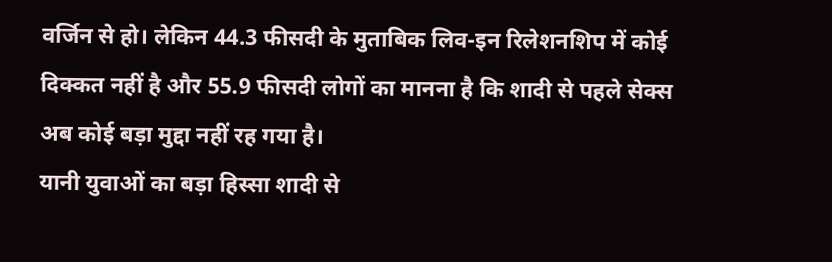वर्जिन से हो। लेकिन 44.3 फीसदी के मुताबिक लिव-इन रिलेशनशिप में कोई दिक्कत नहीं है और 55.9 फीसदी लोगों का मानना है कि शादी से पहले सेक्स अब कोई बड़ा मुद्दा नहीं रह गया है।
यानी युवाओं का बड़ा हिस्सा शादी से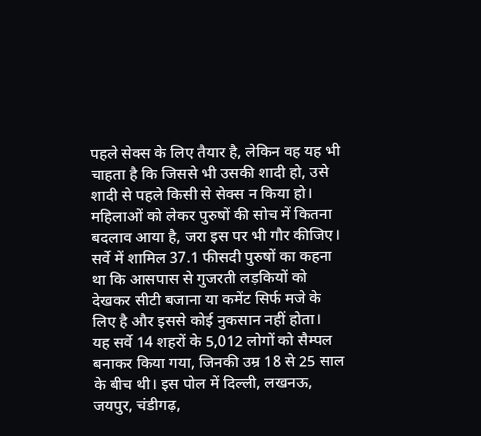पहले सेक्स के लिए तैयार है, लेकिन वह यह भी चाहता है कि जिससे भी उसकी शादी हो, उसे शादी से पहले किसी से सेक्स न किया हो।
महिलाओं को लेकर पुरुषों की सोच में कितना बदलाव आया है, जरा इस पर भी गौर कीजिए। सर्वे में शामिल 37.1 फीसदी पुरुषों का कहना था कि आसपास से गुजरती लड़कियों को देखकर सीटी बजाना या कमेंट सिर्फ मजे के लिए है और इससे कोई नुकसान नहीं होता।
यह सर्वे 14 शहरों के 5,012 लोगों को सैम्पल बनाकर किया गया, जिनकी उम्र 18 से 25 साल के बीच थी। इस पोल में दिल्ली, लखनऊ, जयपुर, चंडीगढ़,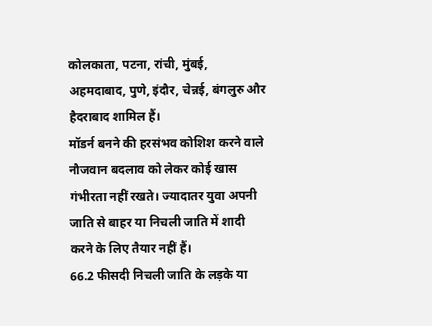कोलकाता, पटना, रांची, मुंबई, अहमदाबाद, पुणे, इंदौर, चेन्नई, बंगलुरु और हैदराबाद शामिल हैं।
मॉडर्न बनने की हरसंभव कोशिश करने वाले नौजवान बदलाव को लेकर कोई खास गंभीरता नहीं रखते। ज्यादातर युवा अपनी जाति से बाहर या निचली जाति में शादी करने के लिए तैयार नहीं हैं।
66.2 फीसदी निचली जाति के लड़के या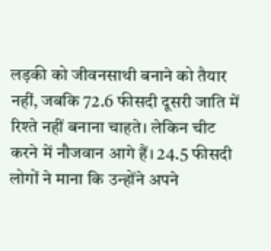लड़की को जीवनसाथी बनाने को तैयार नहीं, जबकि 72.6 फीसदी दूसरी जाति में रिश्ते नहीं बनाना चाहते। लेकिन चीट करने में नौजवान आगे हैं। 24.5 फीसदी लोगों ने माना कि उन्होंने अपने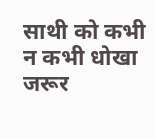साथी को कभी न कभी धोखा जरूर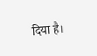दिया है।